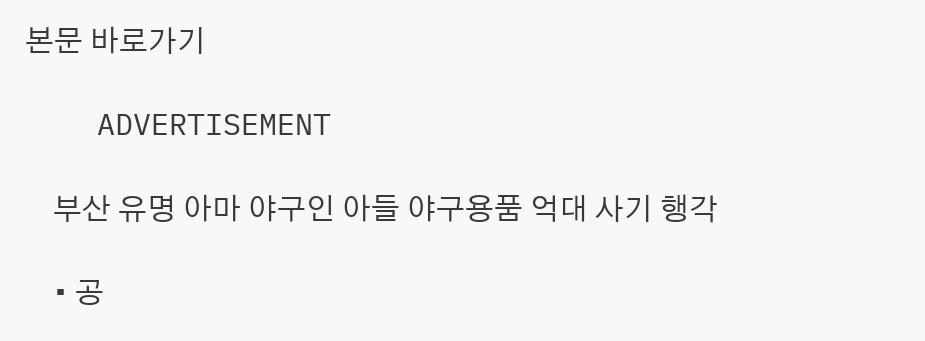본문 바로가기

    ADVERTISEMENT

    부산 유명 아마 야구인 아들 야구용품 억대 사기 행각

    • 공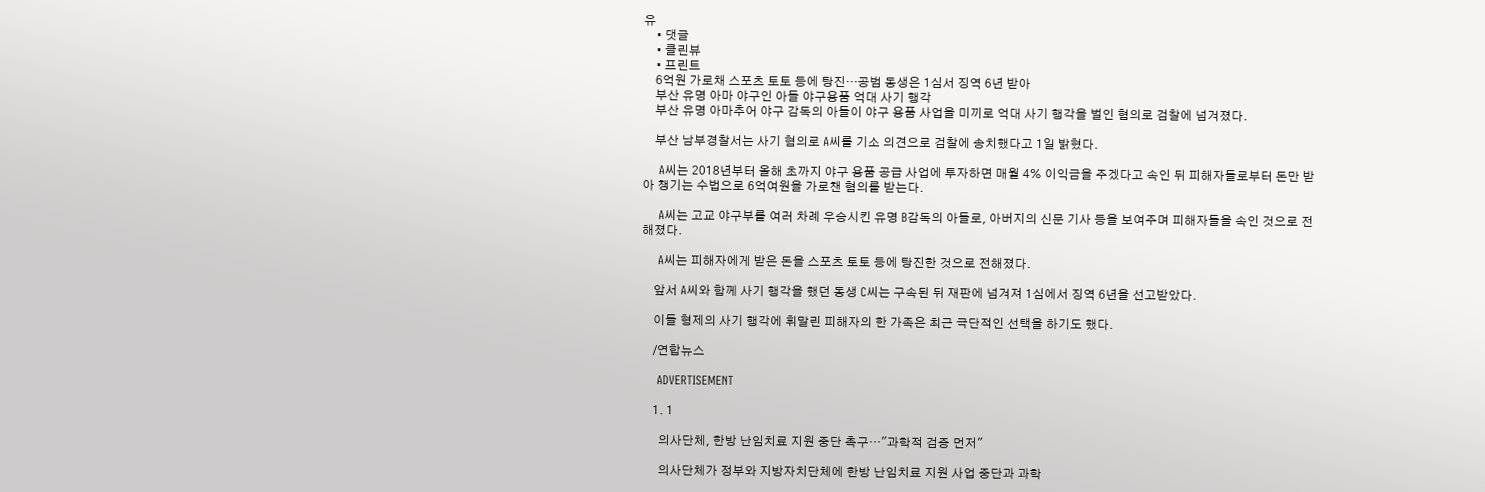유
    • 댓글
    • 클린뷰
    • 프린트
    6억원 가로채 스포츠 토토 등에 탕진…공범 동생은 1심서 징역 6년 받아
    부산 유명 아마 야구인 아들 야구용품 억대 사기 행각
    부산 유명 아마추어 야구 감독의 아들이 야구 용품 사업을 미끼로 억대 사기 행각을 벌인 혐의로 검찰에 넘겨졌다.

    부산 남부경찰서는 사기 혐의로 A씨를 기소 의견으로 검찰에 송치했다고 1일 밝혔다.

    A씨는 2018년부터 올해 초까지 야구 용품 공급 사업에 투자하면 매월 4% 이익금을 주겠다고 속인 뒤 피해자들로부터 돈만 받아 챙기는 수법으로 6억여원을 가로챈 혐의를 받는다.

    A씨는 고교 야구부를 여러 차례 우승시킨 유명 B감독의 아들로, 아버지의 신문 기사 등을 보여주며 피해자들을 속인 것으로 전해졌다.

    A씨는 피해자에게 받은 돈을 스포츠 토토 등에 탕진한 것으로 전해졌다.

    앞서 A씨와 함께 사기 행각을 했던 동생 C씨는 구속된 뒤 재판에 넘겨져 1심에서 징역 6년을 선고받았다.

    이들 형제의 사기 행각에 휘말린 피해자의 한 가족은 최근 극단적인 선택을 하기도 했다.

    /연합뉴스

    ADVERTISEMENT

    1. 1

      의사단체, 한방 난임치료 지원 중단 촉구…"과학적 검증 먼저"

      의사단체가 정부와 지방자치단체에 한방 난임치료 지원 사업 중단과 과학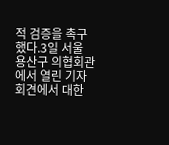적 검증을 촉구했다.3일 서울 용산구 의협회관에서 열린 기자회견에서 대한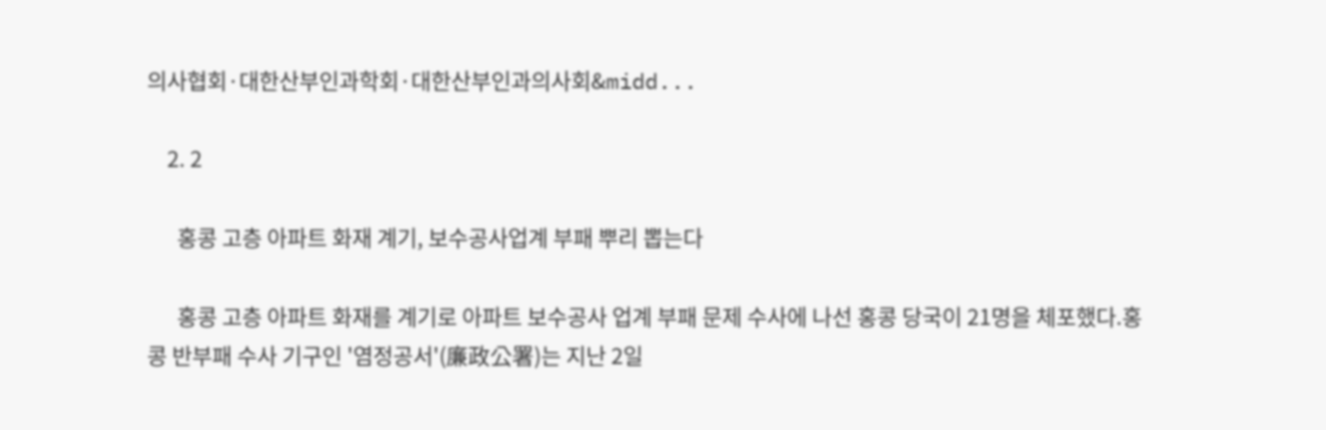의사협회·대한산부인과학회·대한산부인과의사회&midd...

    2. 2

      홍콩 고층 아파트 화재 계기, 보수공사업계 부패 뿌리 뽑는다

      홍콩 고층 아파트 화재를 계기로 아파트 보수공사 업계 부패 문제 수사에 나선 홍콩 당국이 21명을 체포했다.홍콩 반부패 수사 기구인 '염정공서'(廉政公署)는 지난 2일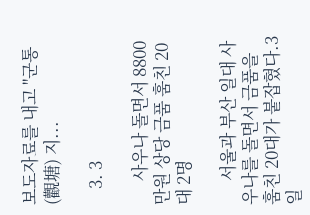보도자료를 내고 "군통(觀塘) 지...

    3. 3

      사우나 돌면서 8800만원 상당 금품 훔친 20대 2명

      서울과 부산 일대 사우나를 돌면서 금품을 훔친 20대가 붙잡혔다.3일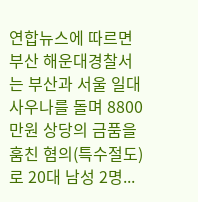연합뉴스에 따르면 부산 해운대경찰서는 부산과 서울 일대 사우나를 돌며 8800만원 상당의 금품을 훔친 혐의(특수절도)로 20대 남성 2명...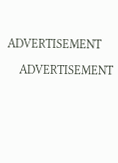ADVERTISEMENT

    ADVERTISEMENT